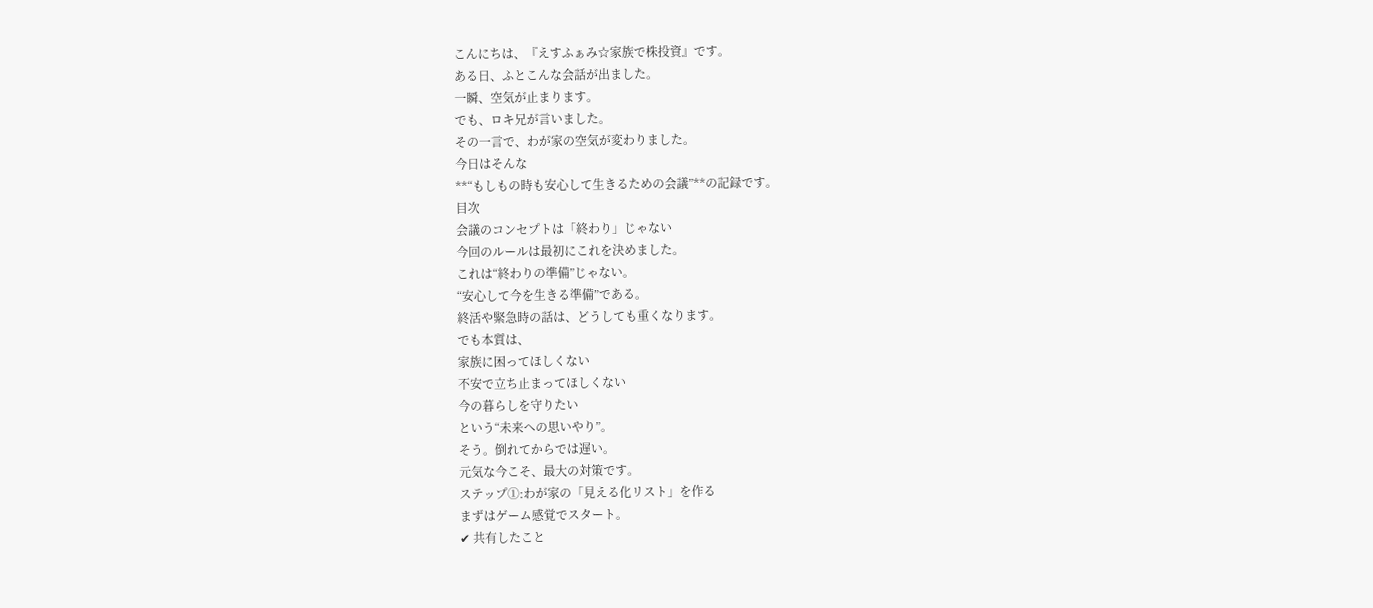こんにちは、『えすふぁみ☆家族で株投資』です。
ある日、ふとこんな会話が出ました。
一瞬、空気が止まります。
でも、ロキ兄が言いました。
その一言で、わが家の空気が変わりました。
今日はそんな
**“もしもの時も安心して生きるための会議”**の記録です。
目次
会議のコンセプトは「終わり」じゃない
今回のルールは最初にこれを決めました。
これは“終わりの準備”じゃない。
“安心して今を生きる準備”である。
終活や緊急時の話は、どうしても重くなります。
でも本質は、
家族に困ってほしくない
不安で立ち止まってほしくない
今の暮らしを守りたい
という“未来への思いやり”。
そう。倒れてからでは遅い。
元気な今こそ、最大の対策です。
ステップ①:わが家の「見える化リスト」を作る
まずはゲーム感覚でスタート。
✔ 共有したこと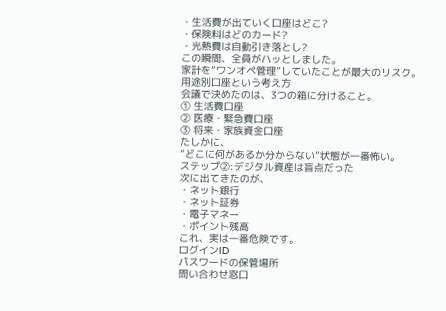・生活費が出ていく口座はどこ?
・保険料はどのカード?
・光熱費は自動引き落とし?
この瞬間、全員がハッとしました。
家計を“ワンオペ管理”していたことが最大のリスク。
用途別口座という考え方
会議で決めたのは、3つの箱に分けること。
① 生活費口座
② 医療・緊急費口座
③ 将来・家族資金口座
たしかに、
“どこに何があるか分からない”状態が一番怖い。
ステップ②:デジタル資産は盲点だった
次に出てきたのが、
・ネット銀行
・ネット証券
・電子マネー
・ポイント残高
これ、実は一番危険です。
ログインID
パスワードの保管場所
問い合わせ窓口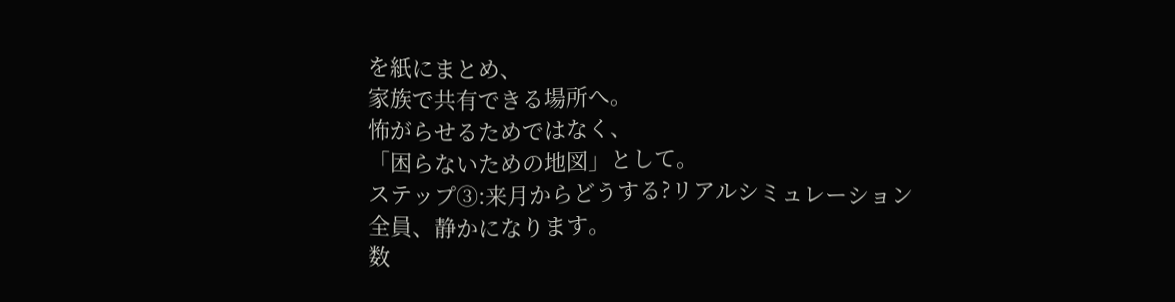を紙にまとめ、
家族で共有できる場所へ。
怖がらせるためではなく、
「困らないための地図」として。
ステップ③:来月からどうする?リアルシミュレーション
全員、静かになります。
数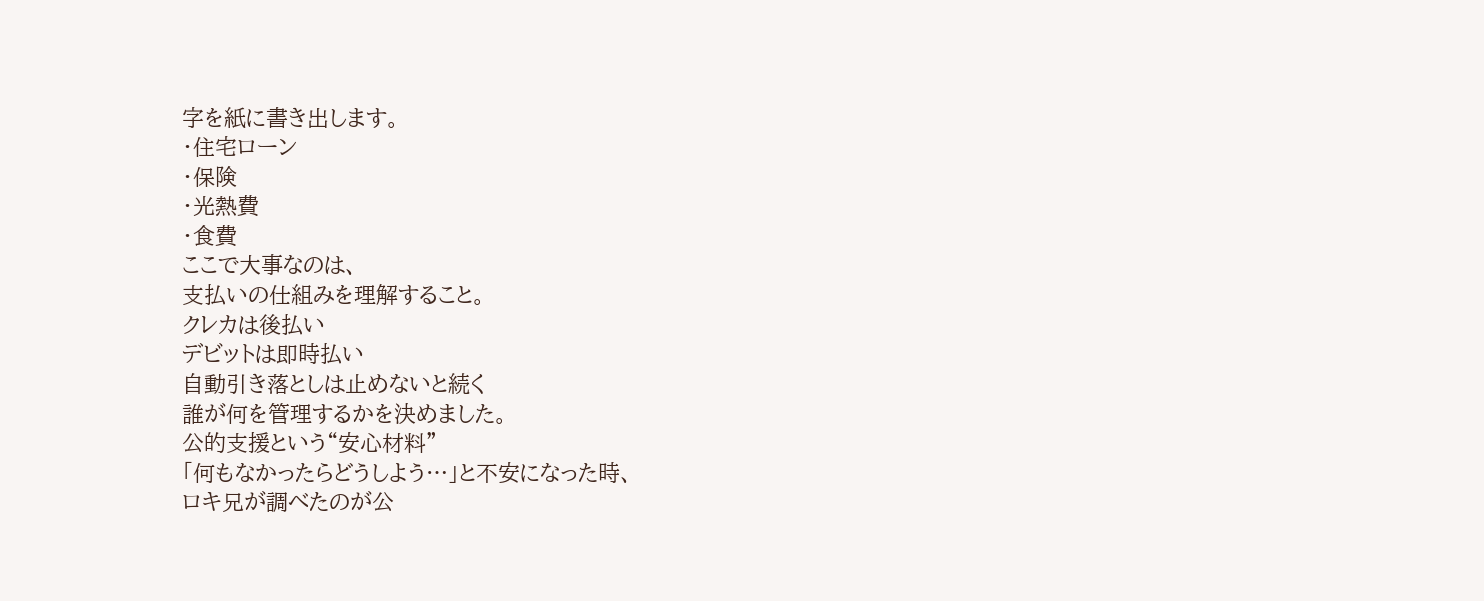字を紙に書き出します。
・住宅ローン
・保険
・光熱費
・食費
ここで大事なのは、
支払いの仕組みを理解すること。
クレカは後払い
デビットは即時払い
自動引き落としは止めないと続く
誰が何を管理するかを決めました。
公的支援という“安心材料”
「何もなかったらどうしよう…」と不安になった時、
ロキ兄が調べたのが公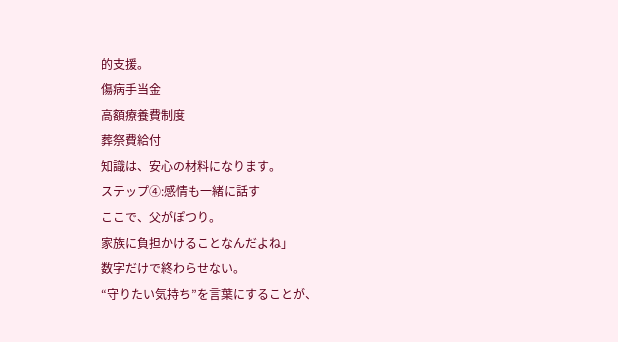的支援。
傷病手当金
高額療養費制度
葬祭費給付
知識は、安心の材料になります。
ステップ④:感情も一緒に話す
ここで、父がぽつり。
家族に負担かけることなんだよね」
数字だけで終わらせない。
“守りたい気持ち”を言葉にすることが、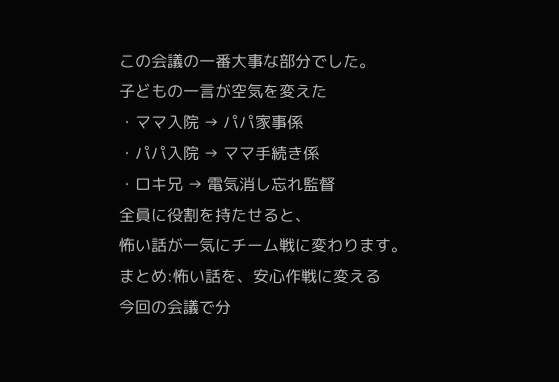この会議の一番大事な部分でした。
子どもの一言が空気を変えた
・ママ入院 → パパ家事係
・パパ入院 → ママ手続き係
・ロキ兄 → 電気消し忘れ監督
全員に役割を持たせると、
怖い話が一気にチーム戦に変わります。
まとめ:怖い話を、安心作戦に変える
今回の会議で分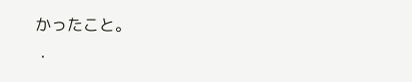かったこと。
・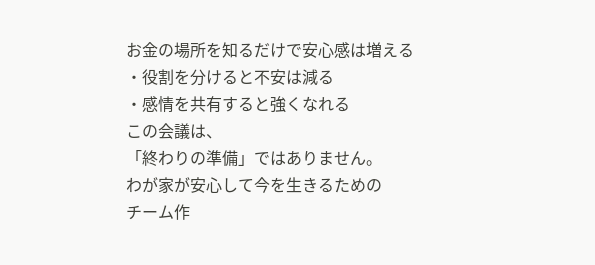お金の場所を知るだけで安心感は増える
・役割を分けると不安は減る
・感情を共有すると強くなれる
この会議は、
「終わりの準備」ではありません。
わが家が安心して今を生きるための
チーム作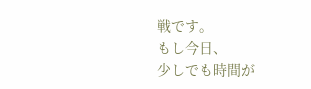戦です。
もし今日、
少しでも時間が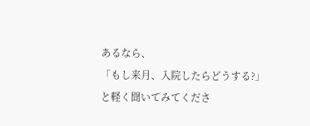あるなら、
「もし来月、入院したらどうする?」
と軽く聞いてみてくださ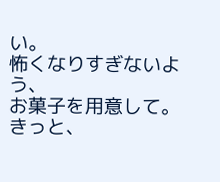い。
怖くなりすぎないよう、
お菓子を用意して。
きっと、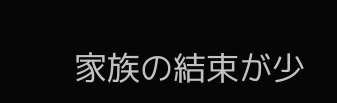家族の結束が少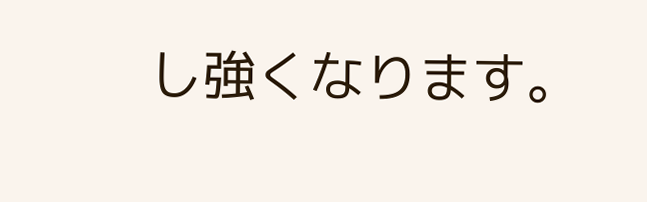し強くなります。